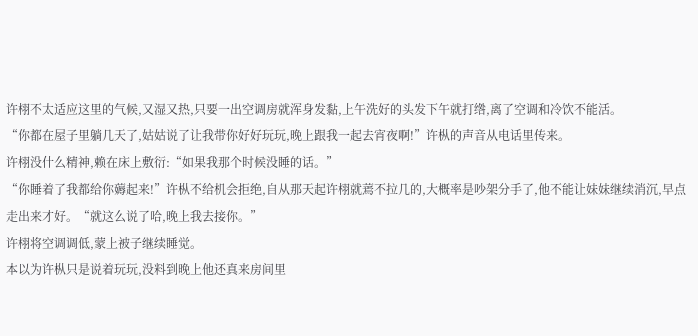许栩不太适应这里的气候,又湿又热,只要一出空调房就浑身发黏,上午洗好的头发下午就打绺,离了空调和冷饮不能活。
“你都在屋子里躺几天了,姑姑说了让我带你好好玩玩,晚上跟我一起去宵夜啊!”许枞的声音从电话里传来。
许栩没什么精神,赖在床上敷衍:“如果我那个时候没睡的话。”
“你睡着了我都给你薅起来!”许枞不给机会拒绝,自从那天起许栩就蔫不拉几的,大概率是吵架分手了,他不能让妹妹继续消沉,早点走出来才好。“就这么说了哈,晚上我去接你。”
许栩将空调调低,蒙上被子继续睡觉。
本以为许枞只是说着玩玩,没料到晚上他还真来房间里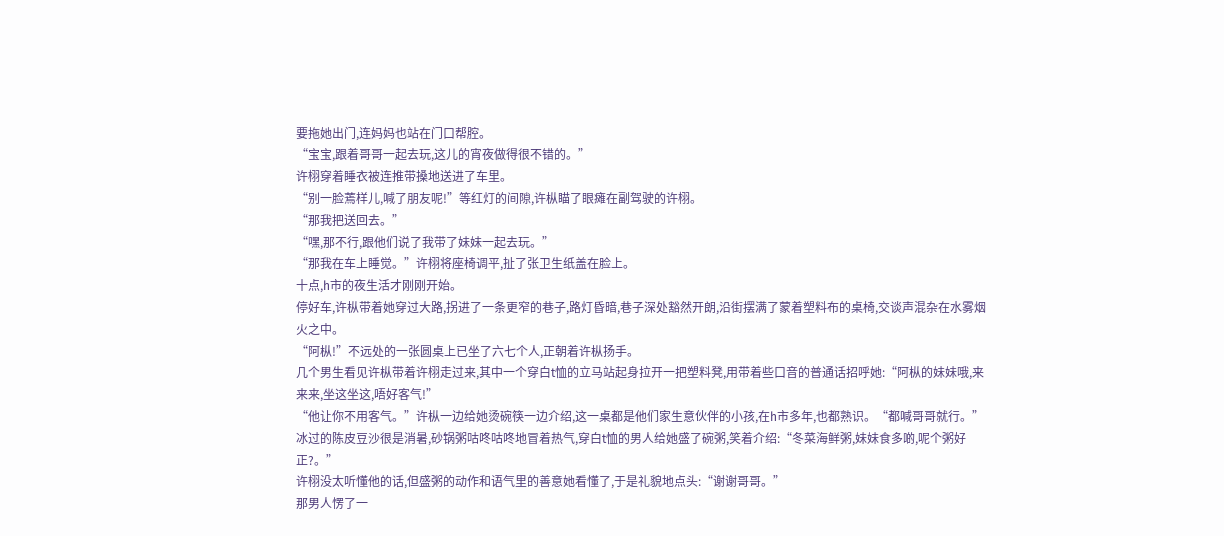要拖她出门,连妈妈也站在门口帮腔。
“宝宝,跟着哥哥一起去玩,这儿的宵夜做得很不错的。”
许栩穿着睡衣被连推带搡地送进了车里。
“别一脸蔫样儿,喊了朋友呢!”等红灯的间隙,许枞瞄了眼瘫在副驾驶的许栩。
“那我把送回去。”
“嘿,那不行,跟他们说了我带了妹妹一起去玩。”
“那我在车上睡觉。”许栩将座椅调平,扯了张卫生纸盖在脸上。
十点,h市的夜生活才刚刚开始。
停好车,许枞带着她穿过大路,拐进了一条更窄的巷子,路灯昏暗,巷子深处豁然开朗,沿街摆满了蒙着塑料布的桌椅,交谈声混杂在水雾烟火之中。
“阿枞!”不远处的一张圆桌上已坐了六七个人,正朝着许枞扬手。
几个男生看见许枞带着许栩走过来,其中一个穿白t恤的立马站起身拉开一把塑料凳,用带着些口音的普通话招呼她:“阿枞的妹妹哦,来来来,坐这坐这,唔好客气!”
“他让你不用客气。”许枞一边给她烫碗筷一边介绍,这一桌都是他们家生意伙伴的小孩,在h市多年,也都熟识。“都喊哥哥就行。”
冰过的陈皮豆沙很是消暑,砂锅粥咕咚咕咚地冒着热气,穿白t恤的男人给她盛了碗粥,笑着介绍:“冬菜海鲜粥,妹妹食多啲,呢个粥好正?。”
许栩没太听懂他的话,但盛粥的动作和语气里的善意她看懂了,于是礼貌地点头:“谢谢哥哥。”
那男人愣了一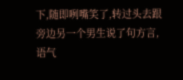下,随即咧嘴笑了,转过头去跟旁边另一个男生说了句方言,语气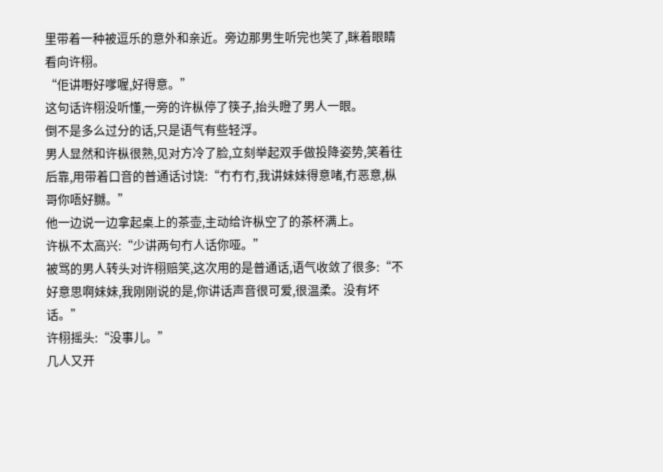里带着一种被逗乐的意外和亲近。旁边那男生听完也笑了,眯着眼睛看向许栩。
“佢讲嘢好嗲喔,好得意。”
这句话许栩没听懂,一旁的许枞停了筷子,抬头瞪了男人一眼。
倒不是多么过分的话,只是语气有些轻浮。
男人显然和许枞很熟,见对方冷了脸,立刻举起双手做投降姿势,笑着往后靠,用带着口音的普通话讨饶:“冇冇冇,我讲妹妹得意啫,冇恶意,枞哥你唔好嬲。”
他一边说一边拿起桌上的茶壶,主动给许枞空了的茶杯满上。
许枞不太高兴:“少讲两句冇人话你哑。”
被骂的男人转头对许栩赔笑,这次用的是普通话,语气收敛了很多:“不好意思啊妹妹,我刚刚说的是,你讲话声音很可爱,很温柔。没有坏话。”
许栩摇头:“没事儿。”
几人又开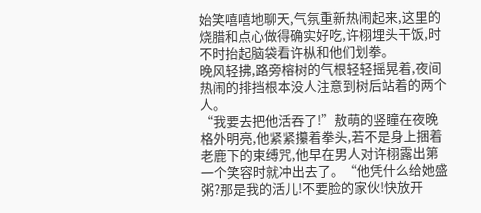始笑嘻嘻地聊天,气氛重新热闹起来,这里的烧腊和点心做得确实好吃,许栩埋头干饭,时不时抬起脑袋看许枞和他们划拳。
晚风轻拂,路旁榕树的气根轻轻摇晃着,夜间热闹的排挡根本没人注意到树后站着的两个人。
“我要去把他活吞了!”敖萌的竖瞳在夜晚格外明亮,他紧紧攥着拳头,若不是身上捆着老鹿下的束缚咒,他早在男人对许栩露出第一个笑容时就冲出去了。“他凭什么给她盛粥?那是我的活儿!不要脸的家伙!快放开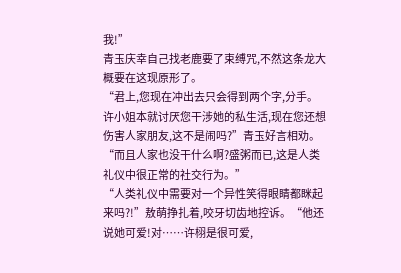我!”
青玉庆幸自己找老鹿要了束缚咒,不然这条龙大概要在这现原形了。
“君上,您现在冲出去只会得到两个字,分手。许小姐本就讨厌您干涉她的私生活,现在您还想伤害人家朋友,这不是闹吗?”青玉好言相劝。“而且人家也没干什么啊?盛粥而已,这是人类礼仪中很正常的社交行为。”
“人类礼仪中需要对一个异性笑得眼睛都眯起来吗?!”敖萌挣扎着,咬牙切齿地控诉。“他还说她可爱!对……许栩是很可爱,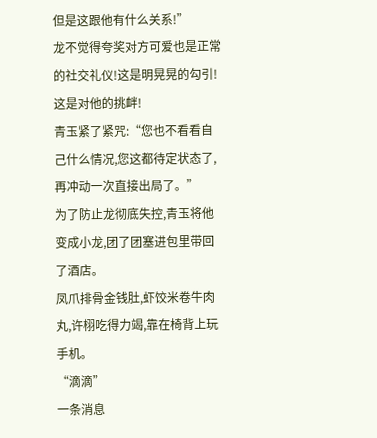但是这跟他有什么关系!”
龙不觉得夸奖对方可爱也是正常的社交礼仪!这是明晃晃的勾引!这是对他的挑衅!
青玉紧了紧咒:“您也不看看自己什么情况,您这都待定状态了,再冲动一次直接出局了。”
为了防止龙彻底失控,青玉将他变成小龙,团了团塞进包里带回了酒店。
凤爪排骨金钱肚,虾饺米卷牛肉丸,许栩吃得力竭,靠在椅背上玩手机。
“滴滴”
一条消息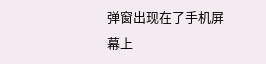弹窗出现在了手机屏幕上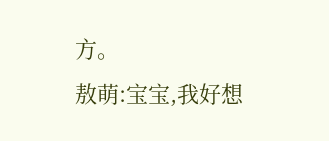方。
敖萌:宝宝,我好想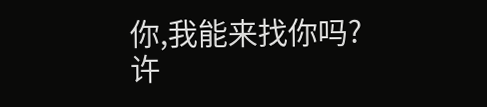你,我能来找你吗?
许